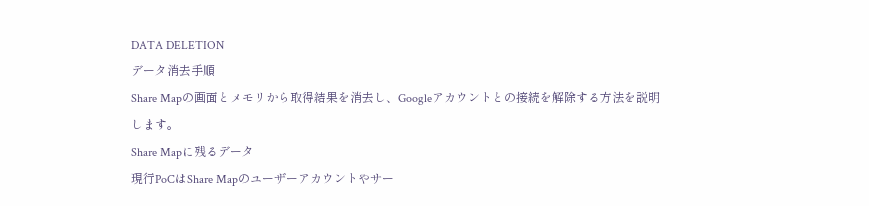DATA DELETION
データ消去手順
Share Mapの画面とメモリから取得結果を消去し、Googleアカウントとの接続を解除する方法を説明します。
Share Mapに残るデータ
現行PoCはShare Mapのユーザーアカウントやサー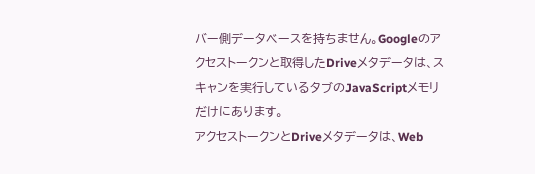バー側データベースを持ちません。Googleのアクセストークンと取得したDriveメタデータは、スキャンを実行しているタブのJavaScriptメモリだけにあります。
アクセストークンとDriveメタデータは、Web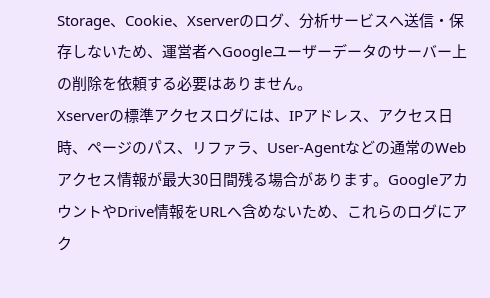Storage、Cookie、Xserverのログ、分析サービスへ送信・保存しないため、運営者へGoogleユーザーデータのサーバー上の削除を依頼する必要はありません。
Xserverの標準アクセスログには、IPアドレス、アクセス日時、ページのパス、リファラ、User-Agentなどの通常のWebアクセス情報が最大30日間残る場合があります。GoogleアカウントやDrive情報をURLへ含めないため、これらのログにアク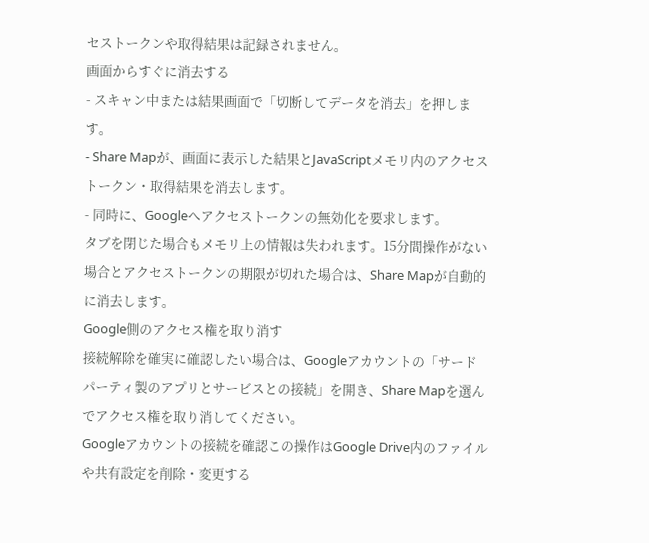セストークンや取得結果は記録されません。
画面からすぐに消去する
- スキャン中または結果画面で「切断してデータを消去」を押します。
- Share Mapが、画面に表示した結果とJavaScriptメモリ内のアクセストークン・取得結果を消去します。
- 同時に、Googleへアクセストークンの無効化を要求します。
タブを閉じた場合もメモリ上の情報は失われます。15分間操作がない場合とアクセストークンの期限が切れた場合は、Share Mapが自動的に消去します。
Google側のアクセス権を取り消す
接続解除を確実に確認したい場合は、Googleアカウントの「サードパーティ製のアプリとサービスとの接続」を開き、Share Mapを選んでアクセス権を取り消してください。
Googleアカウントの接続を確認この操作はGoogle Drive内のファイルや共有設定を削除・変更する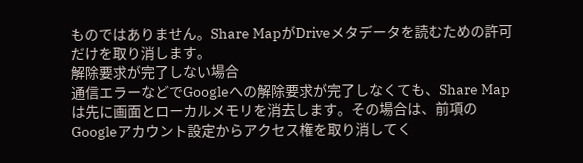ものではありません。Share MapがDriveメタデータを読むための許可だけを取り消します。
解除要求が完了しない場合
通信エラーなどでGoogleへの解除要求が完了しなくても、Share Mapは先に画面とローカルメモリを消去します。その場合は、前項のGoogleアカウント設定からアクセス権を取り消してく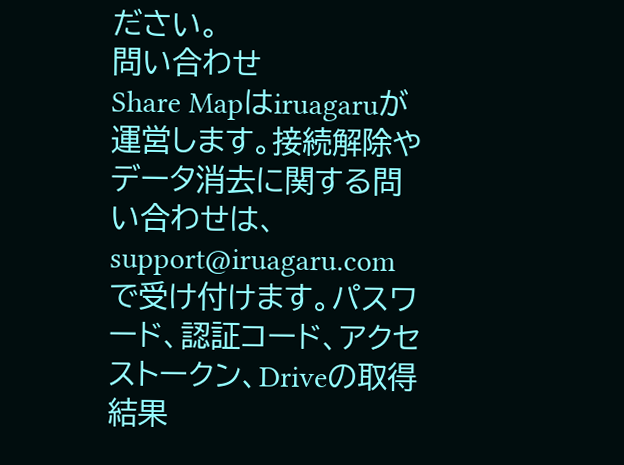ださい。
問い合わせ
Share Mapはiruagaruが運営します。接続解除やデータ消去に関する問い合わせは、support@iruagaru.com で受け付けます。パスワード、認証コード、アクセストークン、Driveの取得結果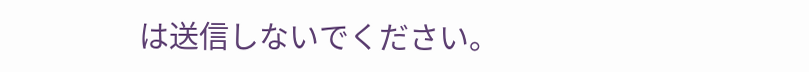は送信しないでください。